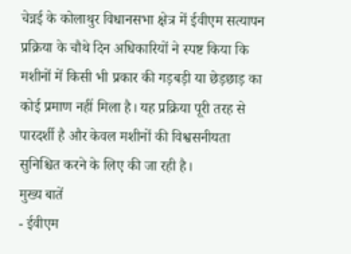चेन्नई के कोलाथुर विधानसभा क्षेत्र में ईवीएम सत्यापन प्रक्रिया के चौथे दिन अधिकारियों ने स्पष्ट किया कि मशीनों में किसी भी प्रकार की गड़बड़ी या छेड़छाड़ का कोई प्रमाण नहीं मिला है। यह प्रक्रिया पूरी तरह से पारदर्शी है और केवल मशीनों की विश्वसनीयता सुनिश्चित करने के लिए की जा रही है।
मुख्य बातें
- ईवीएम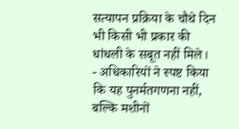सत्यापन प्रक्रिया के चौथे दिन भी किसी भी प्रकार की धांधली के सबूत नहीं मिले।
- अधिकारियों ने स्पष्ट किया कि यह पुनर्मतगणना नहीं, बल्कि मशीनों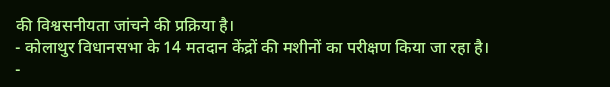की विश्वसनीयता जांचने की प्रक्रिया है।
- कोलाथुर विधानसभा के 14 मतदान केंद्रों की मशीनों का परीक्षण किया जा रहा है।
-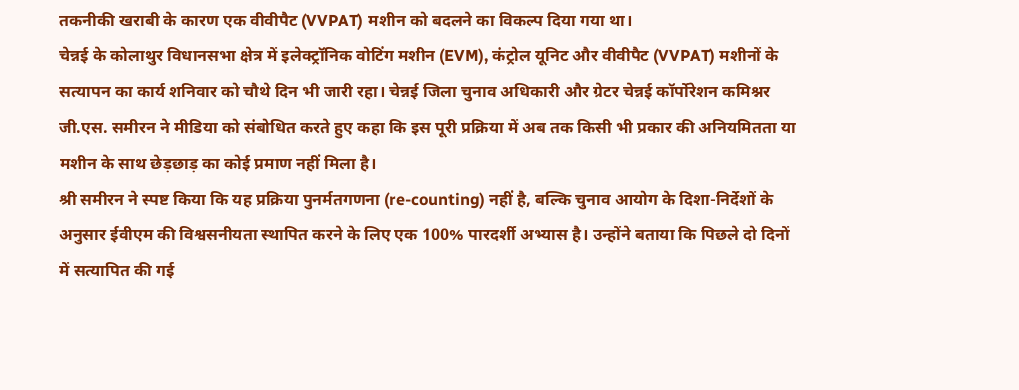तकनीकी खराबी के कारण एक वीवीपैट (VVPAT) मशीन को बदलने का विकल्प दिया गया था।
चेन्नई के कोलाथुर विधानसभा क्षेत्र में इलेक्ट्रॉनिक वोटिंग मशीन (EVM), कंट्रोल यूनिट और वीवीपैट (VVPAT) मशीनों के सत्यापन का कार्य शनिवार को चौथे दिन भी जारी रहा। चेन्नई जिला चुनाव अधिकारी और ग्रेटर चेन्नई कॉर्पोरेशन कमिश्नर जी.एस. समीरन ने मीडिया को संबोधित करते हुए कहा कि इस पूरी प्रक्रिया में अब तक किसी भी प्रकार की अनियमितता या मशीन के साथ छेड़छाड़ का कोई प्रमाण नहीं मिला है।
श्री समीरन ने स्पष्ट किया कि यह प्रक्रिया पुनर्मतगणना (re-counting) नहीं है, बल्कि चुनाव आयोग के दिशा-निर्देशों के अनुसार ईवीएम की विश्वसनीयता स्थापित करने के लिए एक 100% पारदर्शी अभ्यास है। उन्होंने बताया कि पिछले दो दिनों में सत्यापित की गई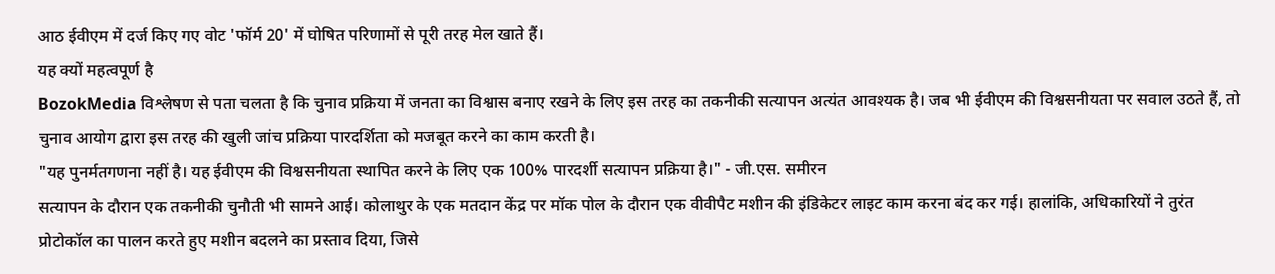आठ ईवीएम में दर्ज किए गए वोट 'फॉर्म 20' में घोषित परिणामों से पूरी तरह मेल खाते हैं।
यह क्यों महत्वपूर्ण है
BozokMedia विश्लेषण से पता चलता है कि चुनाव प्रक्रिया में जनता का विश्वास बनाए रखने के लिए इस तरह का तकनीकी सत्यापन अत्यंत आवश्यक है। जब भी ईवीएम की विश्वसनीयता पर सवाल उठते हैं, तो चुनाव आयोग द्वारा इस तरह की खुली जांच प्रक्रिया पारदर्शिता को मजबूत करने का काम करती है।
"यह पुनर्मतगणना नहीं है। यह ईवीएम की विश्वसनीयता स्थापित करने के लिए एक 100% पारदर्शी सत्यापन प्रक्रिया है।" - जी.एस. समीरन
सत्यापन के दौरान एक तकनीकी चुनौती भी सामने आई। कोलाथुर के एक मतदान केंद्र पर मॉक पोल के दौरान एक वीवीपैट मशीन की इंडिकेटर लाइट काम करना बंद कर गई। हालांकि, अधिकारियों ने तुरंत प्रोटोकॉल का पालन करते हुए मशीन बदलने का प्रस्ताव दिया, जिसे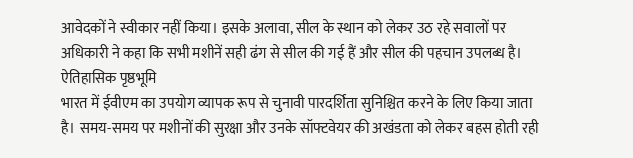आवेदकों ने स्वीकार नहीं किया। इसके अलावा, सील के स्थान को लेकर उठ रहे सवालों पर अधिकारी ने कहा कि सभी मशीनें सही ढंग से सील की गई हैं और सील की पहचान उपलब्ध है।
ऐतिहासिक पृष्ठभूमि
भारत में ईवीएम का उपयोग व्यापक रूप से चुनावी पारदर्शिता सुनिश्चित करने के लिए किया जाता है। समय-समय पर मशीनों की सुरक्षा और उनके सॉफ्टवेयर की अखंडता को लेकर बहस होती रही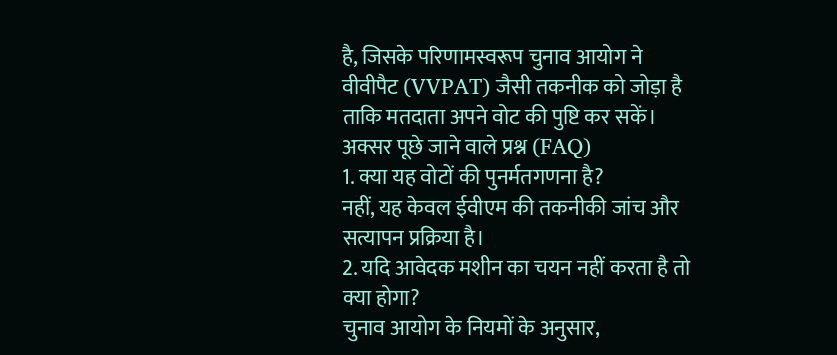है, जिसके परिणामस्वरूप चुनाव आयोग ने वीवीपैट (VVPAT) जैसी तकनीक को जोड़ा है ताकि मतदाता अपने वोट की पुष्टि कर सकें।
अक्सर पूछे जाने वाले प्रश्न (FAQ)
1. क्या यह वोटों की पुनर्मतगणना है?
नहीं, यह केवल ईवीएम की तकनीकी जांच और सत्यापन प्रक्रिया है।
2. यदि आवेदक मशीन का चयन नहीं करता है तो क्या होगा?
चुनाव आयोग के नियमों के अनुसार,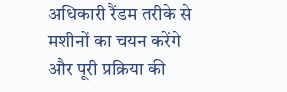अधिकारी रैंडम तरीके से मशीनों का चयन करेंगे और पूरी प्रक्रिया की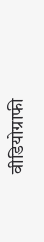वीडियोग्राफी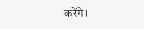करेंगे।